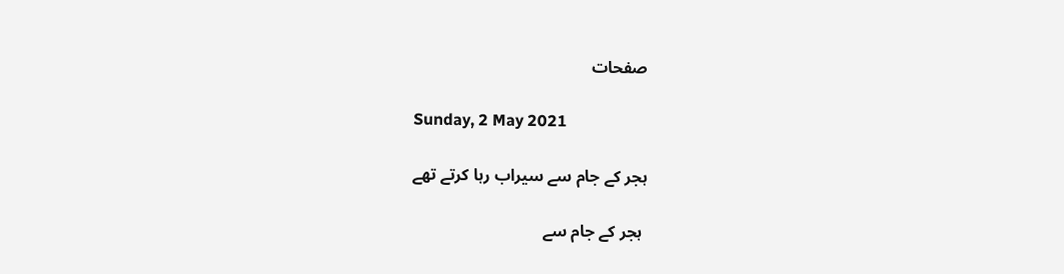صفحات

Sunday, 2 May 2021

ہجر کے جام سے سیراب رہا کرتے تھے

 ہجر کے جام سے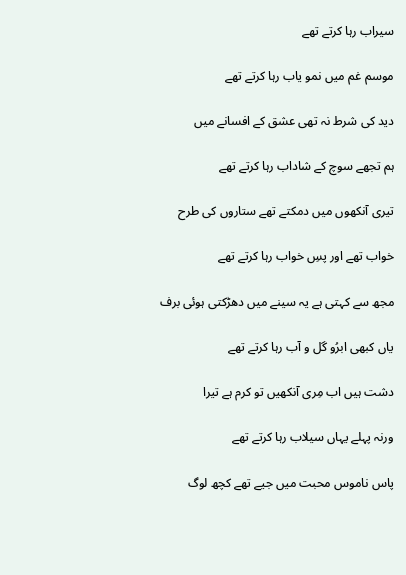سیراب رہا کرتے تھے

موسم غم میں نمو یاب رہا کرتے تھے

دید کی شرط نہ تھی عشق کے افسانے میں

ہم تجھے سوچ کے شاداب رہا کرتے تھے

تیری آنکھوں میں دمکتے تھے ستاروں کی طرح

خواب تھے اور پسِ خواب رہا کرتے تھے

مجھ سے کہتی ہے یہ سینے میں دھڑکتی ہوئی برف

یاں کبھی ابرُو گل و آب رہا کرتے تھے

دشت ہیں اب مِری آنکھیں تو کرم ہے تیرا

ورنہ پہلے یہاں سیلاب رہا کرتے تھے

پاس ناموس محبت میں جیے تھے کچھ لوگ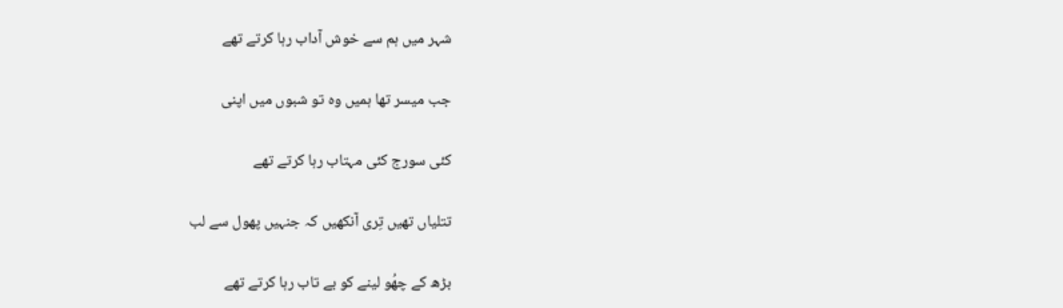شہر میں ہم سے خوش آداب رہا کرتے تھے

جب میسر تھا ہمیں وہ تو شبوں میں اپنی

کئی سورج کئی مہتاب رہا کرتے تھے

تتلیاں تھیں تِری آنکھیں کہ جنہیں پھول سے لب

بڑھ کے چھُو لینے کو بے تاب رہا کرتے تھے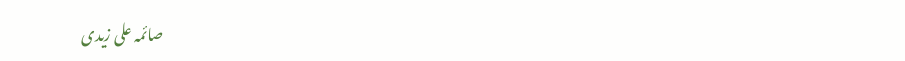صائمہ علی زیدی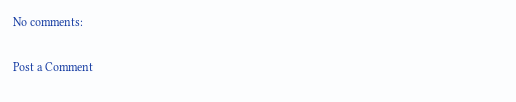No comments:

Post a Comment